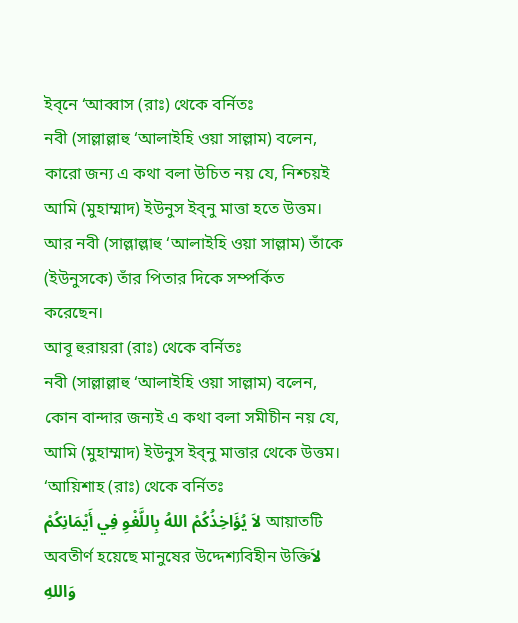ইব্নে ‘আব্বাস (রাঃ) থেকে বর্নিতঃ
নবী (সাল্লাল্লাহু ‘আলাইহি ওয়া সাল্লাম) বলেন, কারো জন্য এ কথা বলা উচিত নয় যে, নিশ্চয়ই আমি (মুহাম্মাদ) ইউনুস ইব্নু মাত্তা হতে উত্তম। আর নবী (সাল্লাল্লাহু ‘আলাইহি ওয়া সাল্লাম) তাঁকে (ইউনুসকে) তাঁর পিতার দিকে সম্পর্কিত করেছেন।
আবূ হুরায়রা (রাঃ) থেকে বর্নিতঃ
নবী (সাল্লাল্লাহু ‘আলাইহি ওয়া সাল্লাম) বলেন, কোন বান্দার জন্যই এ কথা বলা সমীচীন নয় যে, আমি (মুহাম্মাদ) ইউনুস ইব্নু মাত্তার থেকে উত্তম।
‘আয়িশাহ (রাঃ) থেকে বর্নিতঃ
لاَ يُؤَاخِذُكُمْ اللهُ بِاللَّغْوِ فِي أَيْمَانِكُمْ আয়াতটি অবতীর্ণ হয়েছে মানুষের উদ্দেশ্যবিহীন উক্তিلاَ وَاللهِ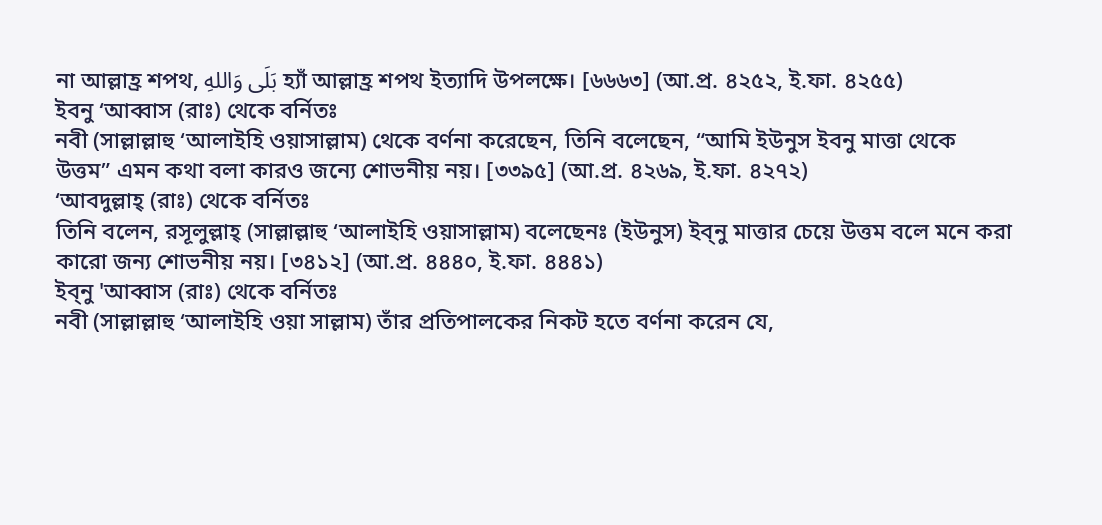না আল্লাহ্র শপথ, بَلَى وَاللهِ হ্যাঁ আল্লাহ্র শপথ ইত্যাদি উপলক্ষে। [৬৬৬৩] (আ.প্র. ৪২৫২, ই.ফা. ৪২৫৫)
ইবনু ‘আব্বাস (রাঃ) থেকে বর্নিতঃ
নবী (সাল্লাল্লাহু ‘আলাইহি ওয়াসাল্লাম) থেকে বর্ণনা করেছেন, তিনি বলেছেন, “আমি ইউনুস ইবনু মাত্তা থেকে উত্তম” এমন কথা বলা কারও জন্যে শোভনীয় নয়। [৩৩৯৫] (আ.প্র. ৪২৬৯, ই.ফা. ৪২৭২)
‘আবদুল্লাহ্ (রাঃ) থেকে বর্নিতঃ
তিনি বলেন, রসূলুল্লাহ্ (সাল্লাল্লাহু ‘আলাইহি ওয়াসাল্লাম) বলেছেনঃ (ইউনুস) ইব্নু মাত্তার চেয়ে উত্তম বলে মনে করা কারো জন্য শোভনীয় নয়। [৩৪১২] (আ.প্র. ৪৪৪০, ই.ফা. ৪৪৪১)
ইব্নু 'আব্বাস (রাঃ) থেকে বর্নিতঃ
নবী (সাল্লাল্লাহু ‘আলাইহি ওয়া সাল্লাম) তাঁর প্রতিপালকের নিকট হতে বর্ণনা করেন যে,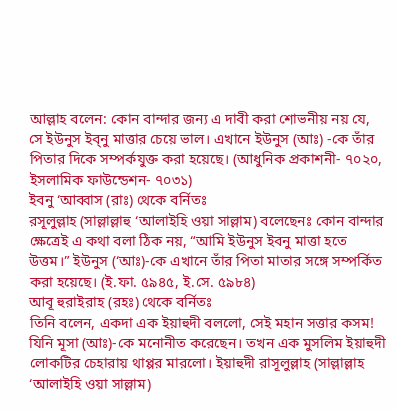আল্লাহ বলেন: কোন বান্দার জন্য এ দাবী করা শোভনীয় নয় যে, সে ইউনুস ইব্নু মাত্তার চেয়ে ভাল। এখানে ইউনুস (আঃ) -কে তাঁর পিতার দিকে সম্পর্কযুক্ত করা হয়েছে। (আধুনিক প্রকাশনী- ৭০২০, ইসলামিক ফাউন্ডেশন- ৭০৩১)
ইবনু ‘আব্বাস (রাঃ) থেকে বর্নিতঃ
রসূলুল্লাহ (সাল্লাল্লাহু ‘আলাইহি ওয়া সাল্লাম) বলেছেনঃ কোন বান্দার ক্ষেত্রেই এ কথা বলা ঠিক নয়, “আমি ইউনুস ইবনু মাত্তা হতে উত্তম।” ইউনুস (‘আঃ)-কে এখানে তাঁর পিতা মাতার সঙ্গে সম্পর্কিত করা হয়েছে। (ই.ফা. ৫৯৪৫, ই.সে. ৫৯৮৪)
আবূ হুরাইরাহ (রহঃ) থেকে বর্নিতঃ
তিনি বলেন, একদা এক ইয়াহুদী বললো, সেই মহান সত্তার কসম! যিনি মূসা (আঃ)-কে মনোনীত করেছেন। তখন এক মুসলিম ইয়াহুদী লোকটির চেহারায় থাপ্পর মারলো। ইয়াহুদী রাসূলুল্লাহ (সাল্লাল্লাহ ‘আলাইহি ওয়া সাল্লাম)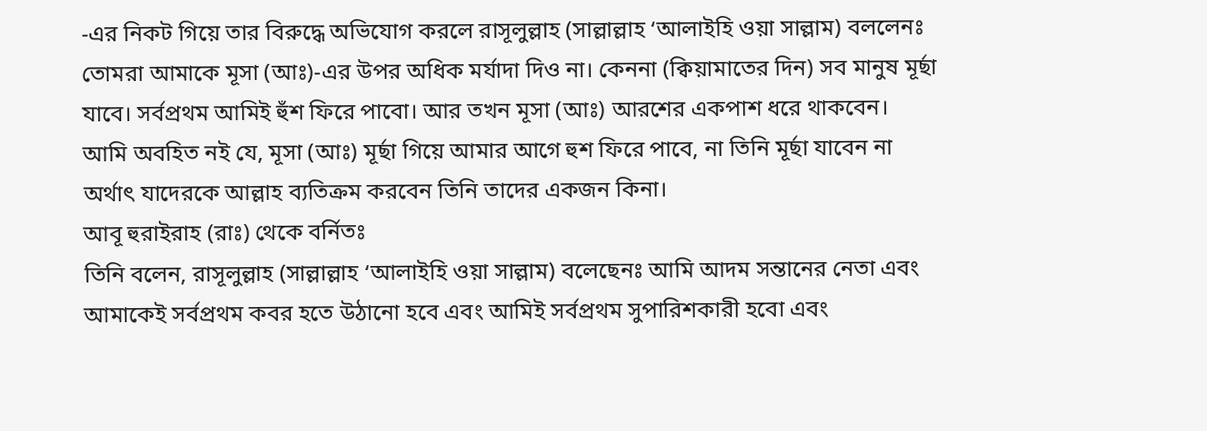-এর নিকট গিয়ে তার বিরুদ্ধে অভিযোগ করলে রাসূলুল্লাহ (সাল্লাল্লাহ ‘আলাইহি ওয়া সাল্লাম) বললেনঃ তোমরা আমাকে মূসা (আঃ)-এর উপর অধিক মর্যাদা দিও না। কেননা (ক্বিয়ামাতের দিন) সব মানুষ মূর্ছা যাবে। সর্বপ্রথম আমিই হুঁশ ফিরে পাবো। আর তখন মূসা (আঃ) আরশের একপাশ ধরে থাকবেন। আমি অবহিত নই যে, মূসা (আঃ) মূর্ছা গিয়ে আমার আগে হুশ ফিরে পাবে, না তিনি মূর্ছা যাবেন না অর্থাৎ যাদেরকে আল্লাহ ব্যতিক্রম করবেন তিনি তাদের একজন কিনা।
আবূ হুরাইরাহ (রাঃ) থেকে বর্নিতঃ
তিনি বলেন, রাসূলুল্লাহ (সাল্লাল্লাহ ‘আলাইহি ওয়া সাল্লাম) বলেছেনঃ আমি আদম সন্তানের নেতা এবং আমাকেই সর্বপ্রথম কবর হতে উঠানো হবে এবং আমিই সর্বপ্রথম সুপারিশকারী হবো এবং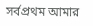সর্বপ্রথম আমার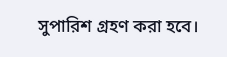সুপারিশ গ্রহণ করা হবে।